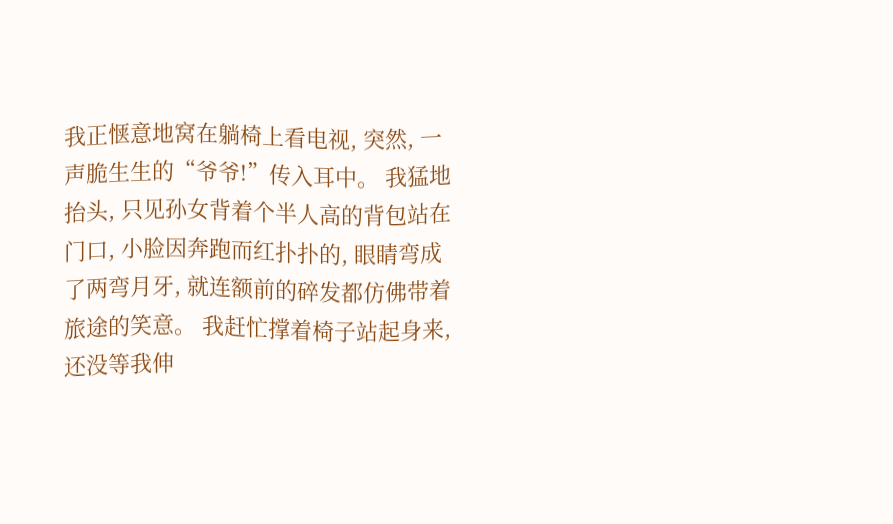我正惬意地窝在躺椅上看电视, 突然, 一声脆生生的“爷爷!”传入耳中。 我猛地抬头, 只见孙女背着个半人高的背包站在门口, 小脸因奔跑而红扑扑的, 眼睛弯成了两弯月牙, 就连额前的碎发都仿佛带着旅途的笑意。 我赶忙撑着椅子站起身来, 还没等我伸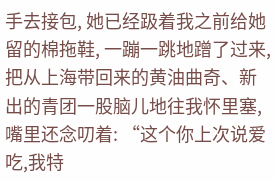手去接包, 她已经趿着我之前给她留的棉拖鞋, 一蹦一跳地蹭了过来, 把从上海带回来的黄油曲奇、新出的青团一股脑儿地往我怀里塞, 嘴里还念叨着: “这个你上次说爱吃,我特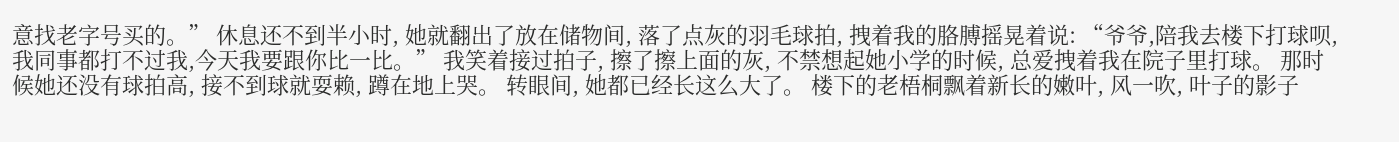意找老字号买的。” 休息还不到半小时, 她就翻出了放在储物间, 落了点灰的羽毛球拍, 拽着我的胳膊摇晃着说: “爷爷,陪我去楼下打球呗,我同事都打不过我,今天我要跟你比一比。” 我笑着接过拍子, 擦了擦上面的灰, 不禁想起她小学的时候, 总爱拽着我在院子里打球。 那时候她还没有球拍高, 接不到球就耍赖, 蹲在地上哭。 转眼间, 她都已经长这么大了。 楼下的老梧桐飘着新长的嫩叶, 风一吹, 叶子的影子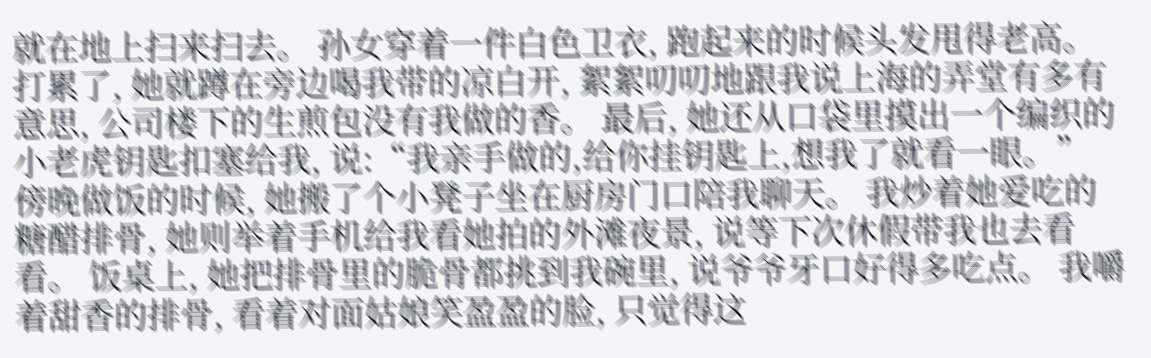就在地上扫来扫去。 孙女穿着一件白色卫衣, 跑起来的时候头发甩得老高。 打累了, 她就蹲在旁边喝我带的凉白开, 絮絮叨叨地跟我说上海的弄堂有多有意思, 公司楼下的生煎包没有我做的香。 最后, 她还从口袋里摸出一个编织的小老虎钥匙扣塞给我, 说:“我亲手做的,给你挂钥匙上,想我了就看一眼。” 傍晚做饭的时候, 她搬了个小凳子坐在厨房门口陪我聊天。 我炒着她爱吃的糖醋排骨, 她则举着手机给我看她拍的外滩夜景, 说等下次休假带我也去看看。 饭桌上, 她把排骨里的脆骨都挑到我碗里, 说爷爷牙口好得多吃点。 我嚼着甜香的排骨, 看着对面姑娘笑盈盈的脸, 只觉得这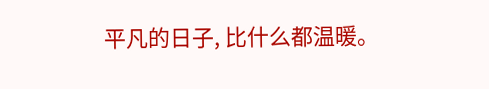平凡的日子, 比什么都温暖。